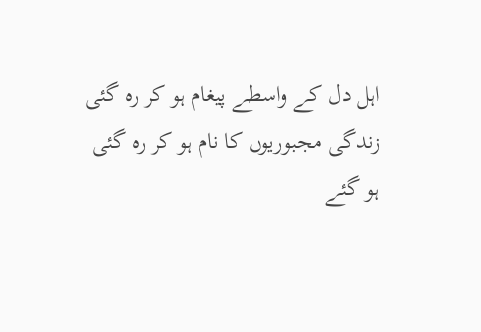اہل دل کے واسطے پیغام ہو کر رہ گئی
زندگی مجبوریوں کا نام ہو کر رہ گئی
ہو گئے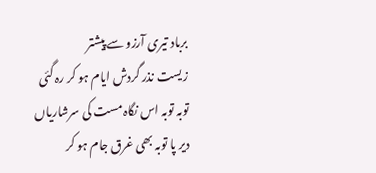برباد تیری آرزو سے پیشتر
زیست نذر گردش ایام ہو کر رہ گئی
توبہ توبہ اس نگاہ مست کی سرشاریاں
دیر پا توبہ بھی غرق جام ہو کر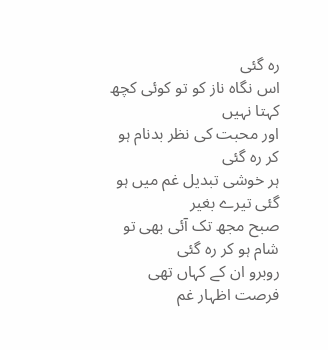رہ گئی
اس نگاہ ناز کو تو کوئی کچھ کہتا نہیں
اور محبت کی نظر بدنام ہو کر رہ گئی
ہر خوشی تبدیل غم میں ہو گئی تیرے بغیر
صبح مجھ تک آئی بھی تو شام ہو کر رہ گئی
روبرو ان کے کہاں تھی فرصت اظہار غم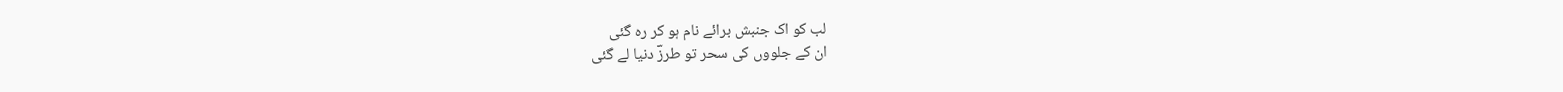لب کو اک جنبش برائے نام ہو کر رہ گئی
ان کے جلووں کی سحر تو طرزؔ دنیا لے گئی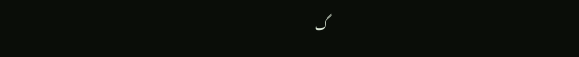گ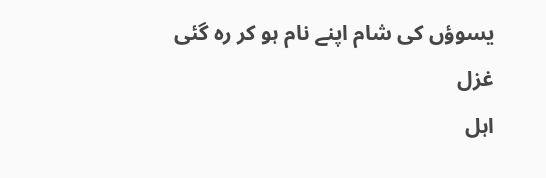یسوؤں کی شام اپنے نام ہو کر رہ گئی
غزل
اہل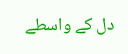دل کے واسطے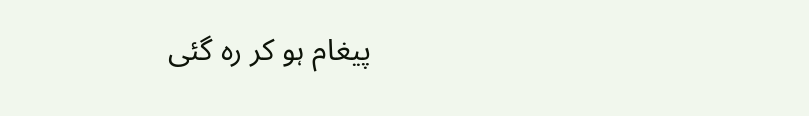پیغام ہو کر رہ گئی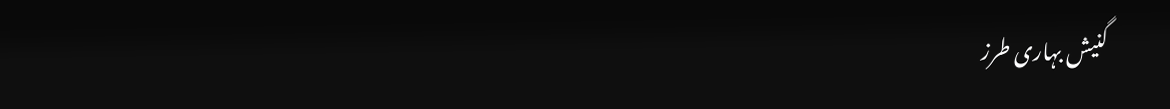گنیش بہاری طرز